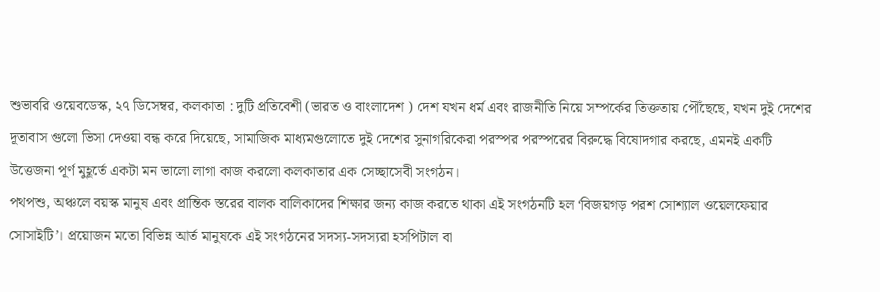শুভাবরি ওয়েবডেস্ক, ২৭ ডিসেম্বর, কলকাতা : দুটি প্রতিবেশী (ভারত ও বাংলাদেশ ) দেশ যখন ধর্ম এবং রাজনীতি নিয়ে সম্পর্কের তিক্ততায় পৌঁছেছে, যখন দুই দেশের দূতাবাস গুলো ভিসা দেওয়া বন্ধ করে দিয়েছে, সামাজিক মাধ্যমগুলোতে দুই দেশের সুনাগরিকেরা পরস্পর পরস্পরের বিরুদ্ধে বিষোদগার করছে, এমনই একটি উত্তেজনা পূর্ণ মুহূর্তে একটা মন ভালো লাগা কাজ করলো কলকাতার এক সেচ্ছাসেবী সংগঠন।
পথপশু, অঞ্চলে বয়স্ক মানুষ এবং প্রান্তিক স্তরের বালক বালিকাদের শিক্ষার জন্য কাজ করতে থাকা এই সংগঠনটি হল ‘বিজয়গড় পরশ সোশ্যাল ওয়েলফেয়ার সোসাইটি’। প্রয়োজন মতো বিভিন্ন আর্ত মানুষকে এই সংগঠনের সদস্য-সদস্যরা হসপিটাল বা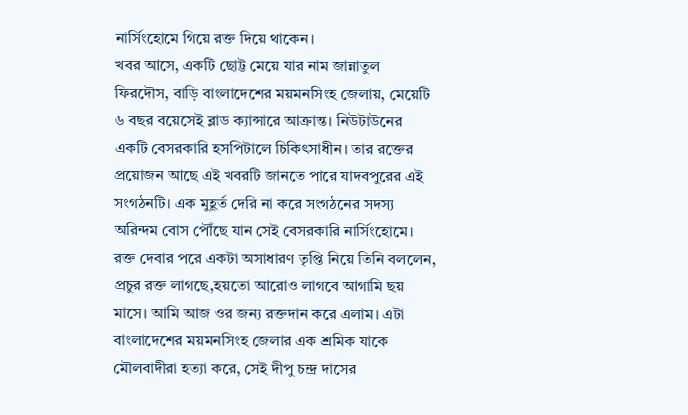নার্সিংহোমে গিয়ে রক্ত দিয়ে থাকেন।
খবর আসে, একটি ছোট্ট মেয়ে যার নাম জান্নাতুল ফিরদৌস, বাড়ি বাংলাদেশের ময়মনসিংহ জেলায়, মেয়েটি ৬ বছর বয়েসেই ব্লাড ক্যান্সারে আক্রান্ত। নিউটাউনের একটি বেসরকারি হসপিটালে চিকিৎসাধীন। তার রক্তের প্রয়োজন আছে এই খবরটি জানতে পারে যাদবপুরের এই সংগঠনটি। এক মুহূর্ত দেরি না করে সংগঠনের সদস্য অরিন্দম বোস পৌঁছে যান সেই বেসরকারি নার্সিংহোমে।
রক্ত দেবার পরে একটা অসাধারণ তৃপ্তি নিয়ে তিনি বললেন, প্রচুর রক্ত লাগছে,হয়তো আরোও লাগবে আগামি ছয় মাসে। আমি আজ ওর জন্য রক্তদান করে এলাম। এটা বাংলাদেশের ময়মনসিংহ জেলার এক শ্রমিক যাকে মৌলবাদীরা হত্যা করে, সেই দীপু চন্দ্র দাসের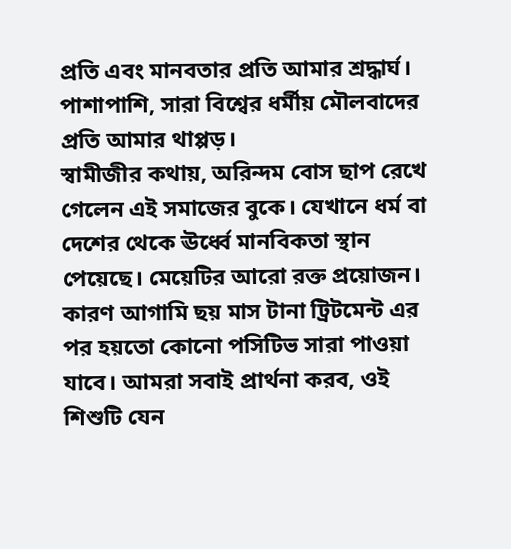প্রতি এবং মানবতার প্রতি আমার শ্রদ্ধার্ঘ। পাশাপাশি, সারা বিশ্বের ধর্মীয় মৌলবাদের প্রতি আমার থাপ্পড়।
স্বামীজীর কথায়, অরিন্দম বোস ছাপ রেখে গেলেন এই সমাজের বুকে। যেখানে ধর্ম বা দেশের থেকে ঊর্ধ্বে মানবিকতা স্থান পেয়েছে। মেয়েটির আরো রক্ত প্রয়োজন। কারণ আগামি ছয় মাস টানা ট্রিটমেন্ট এর পর হয়তো কোনো পসিটিভ সারা পাওয়া যাবে। আমরা সবাই প্রার্থনা করব, ওই শিশুটি যেন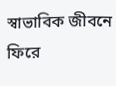স্বাভাবিক জীবনে ফিরে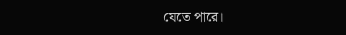যেতে পারে।